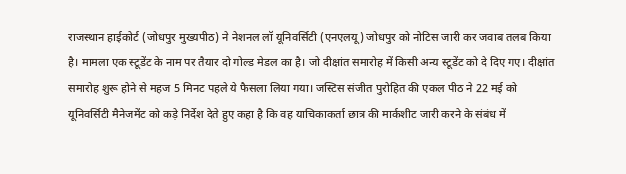राजस्थान हाईकोर्ट (जोधपुर मुख्यपीठ) ने नेशनल लॉ यूनिवर्सिटी (एनएलयू) जोधपुर को नोटिस जारी कर जवाब तलब किया है। मामला एक स्टूडेंट के नाम पर तैयार दो गोल्ड मेडल का है। जो दीक्षांत समारोह में किसी अन्य स्टूडेंट को दे दिए गए। दीक्षांत समारोह शुरू होने से महज 5 मिनट पहले ये फैसला लिया गया। जस्टिस संजीत पुरोहित की एकल पीठ ने 22 मई को यूनिवर्सिटी मैनेजमेंट को कड़े निर्देश देते हुए कहा है कि वह याचिकाकर्ता छात्र की मार्कशीट जारी करने के संबंध में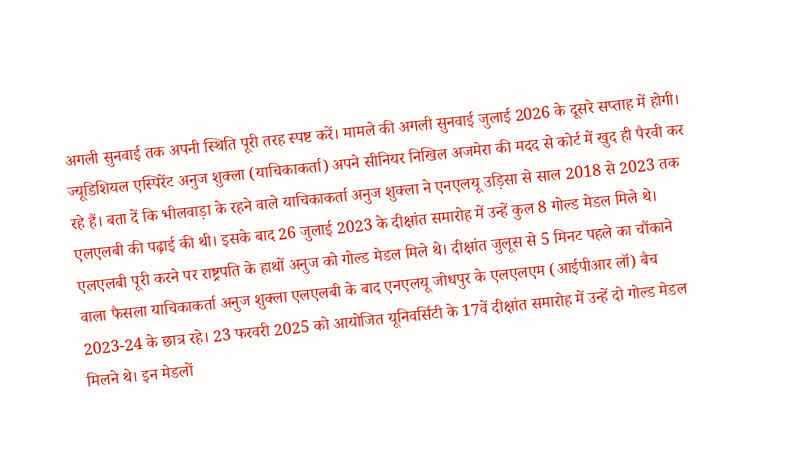अगली सुनवाई तक अपनी स्थिति पूरी तरह स्पष्ट करें। मामले की अगली सुनवाई जुलाई 2026 के दूसरे सप्ताह में होगी। ज्यूडिशियल एस्पिरेंट अनुज शुक्ला (याचिकाकर्ता) अपने सीनियर निखिल अजमेरा की मदद से कोर्ट में खुद ही पैरवी कर रहे हैं। बता दें कि भीलवाड़ा के रहने वाले याचिकाकर्ता अनुज शुक्ला ने एनएलयू उड़िसा से साल 2018 से 2023 तक एलएलबी की पढ़ाई की थी। इसके बाद 26 जुलाई 2023 के दीक्षांत समारोह में उन्हें कुल 8 गोल्ड मेडल मिले थे। एलएलबी पूरी करने पर राष्ट्रपति के हाथों अनुज को गोल्ड मेडल मिले थे। दीक्षांत जुलूस से 5 मिनट पहले का चौंकाने वाला फैसला याचिकाकर्ता अनुज शुक्ला एलएलबी के बाद एनएलयू जोधपुर के एलएलएम (आईपीआर लॉ) बैच 2023-24 के छात्र रहे। 23 फरवरी 2025 को आयोजित यूनिवर्सिटी के 17वें दीक्षांत समारोह में उन्हें दो गोल्ड मेडल मिलने थे। इन मेडलों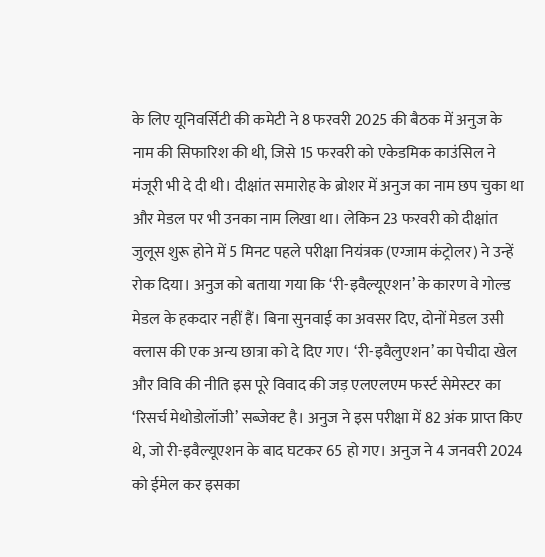के लिए यूनिवर्सिटी की कमेटी ने 8 फरवरी 2025 की बैठक में अनुज के नाम की सिफारिश की थी, जिसे 15 फरवरी को एकेडमिक काउंसिल ने मंजूरी भी दे दी थी। दीक्षांत समारोह के ब्रोशर में अनुज का नाम छप चुका था और मेडल पर भी उनका नाम लिखा था। लेकिन 23 फरवरी को दीक्षांत जुलूस शुरू होने में 5 मिनट पहले परीक्षा नियंत्रक (एग्जाम कंट्रोलर) ने उन्हें रोक दिया। अनुज को बताया गया कि ‘री-इवैल्यूएशन’ के कारण वे गोल्ड मेडल के हकदार नहीं हैं। बिना सुनवाई का अवसर दिए, दोनों मेडल उसी क्लास की एक अन्य छात्रा को दे दिए गए। ‘री-इवैलुएशन’ का पेचीदा खेल और विवि की नीति इस पूरे विवाद की जड़ एलएलएम फर्स्ट सेमेस्टर का ‘रिसर्च मेथोडोलॉजी’ सब्जेक्ट है। अनुज ने इस परीक्षा में 82 अंक प्राप्त किए थे, जो री-इवैल्यूएशन के बाद घटकर 65 हो गए। अनुज ने 4 जनवरी 2024 को ईमेल कर इसका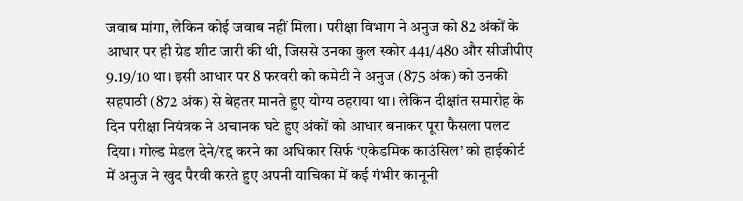जवाब मांगा, लेकिन कोई जवाब नहीं मिला। परीक्षा विभाग ने अनुज को 82 अंकों के आधार पर ही ग्रेड शीट जारी की थी, जिससे उनका कुल स्कोर 441/480 और सीजीपीए 9.19/10 था। इसी आधार पर 8 फरवरी को कमेटी ने अनुज (875 अंक) को उनकी सहपाठी (872 अंक) से बेहतर मानते हुए योग्य ठहराया था। लेकिन दीक्षांत समारोह के दिन परीक्षा नियंत्रक ने अचानक घटे हुए अंकों को आधार बनाकर पूरा फैसला पलट दिया। गोल्ड मेडल देने/रद्द करने का अधिकार सिर्फ ‘एकेडमिक काउंसिल’ को हाईकोर्ट में अनुज ने खुद पैरवी करते हुए अपनी याचिका में कई गंभीर कानूनी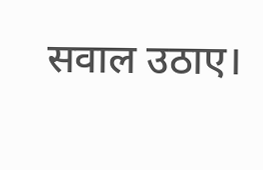सवाल उठाए।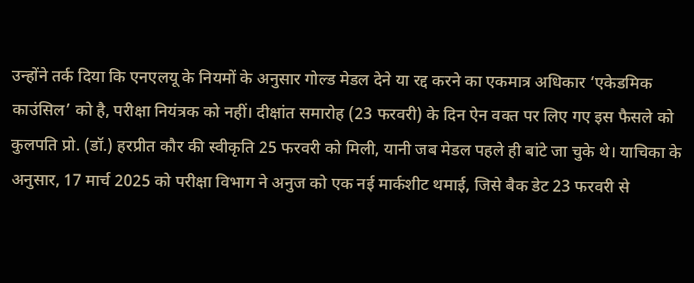उन्होंने तर्क दिया कि एनएलयू के नियमों के अनुसार गोल्ड मेडल देने या रद्द करने का एकमात्र अधिकार ‘एकेडमिक काउंसिल’ को है, परीक्षा नियंत्रक को नहीं। दीक्षांत समारोह (23 फरवरी) के दिन ऐन वक्त पर लिए गए इस फैसले को कुलपति प्रो. (डॉ.) हरप्रीत कौर की स्वीकृति 25 फरवरी को मिली, यानी जब मेडल पहले ही बांटे जा चुके थे। याचिका के अनुसार, 17 मार्च 2025 को परीक्षा विभाग ने अनुज को एक नई मार्कशीट थमाई, जिसे बैक डेट 23 फरवरी से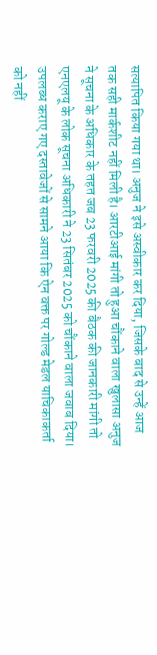सत्यापित किया गया था। अनुज ने इसे अस्वीकार कर दिया, जिसके बाद से उन्हें आज तक सही मार्कशीट नहीं मिली है। आरटीआई मांगी तो हुआ चौंकाने वाला खुलासा अनुज ने सूचना के अधिकार के तहत जब 23 फरवरी 2025 की बैठक की जानकारी मांगी तो एनएलयू के लोक सूचना अधिकारी ने 23 सितंबर 2025 को चौंकाने वाला जवाब दिया। उपलब्ध कराए गए दस्तावेजों से सामने आया कि ऐन वक्त पर गोल्ड मेडल याचिकाकर्ता को नहीं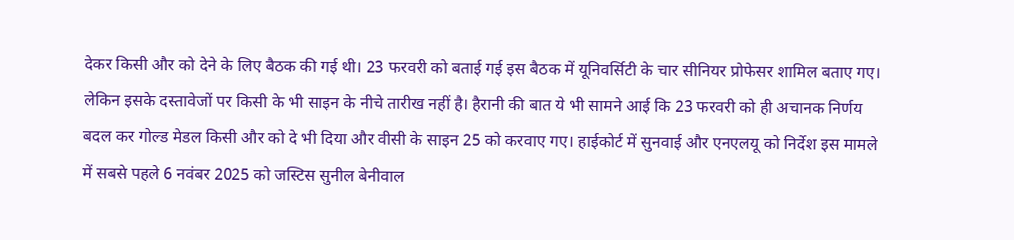देकर किसी और को देने के लिए बैठक की गई थी। 23 फरवरी को बताई गई इस बैठक में यूनिवर्सिटी के चार सीनियर प्रोफेसर शामिल बताए गए। लेकिन इसके दस्तावेजों पर किसी के भी साइन के नीचे तारीख नहीं है। हैरानी की बात ये भी सामने आई कि 23 फरवरी को ही अचानक निर्णय बदल कर गोल्ड मेडल किसी और को दे भी दिया और वीसी के साइन 25 को करवाए गए। हाईकोर्ट में सुनवाई और एनएलयू को निर्देश इस मामले में सबसे पहले 6 नवंबर 2025 को जस्टिस सुनील बेनीवाल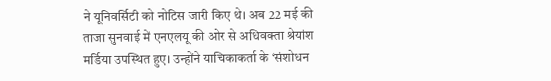ने यूनिवर्सिटी को नोटिस जारी किए थे। अब 22 मई की ताजा सुनवाई में एनएलयू की ओर से अधिवक्ता श्रेयांश मर्डिया उपस्थित हुए। उन्होंने याचिकाकर्ता के ‘संशोधन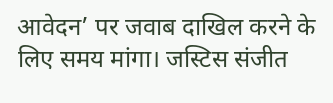आवेदन’ पर जवाब दाखिल करने के लिए समय मांगा। जस्टिस संजीत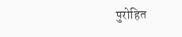पुरोहित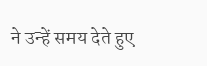ने उन्हें समय देते हुए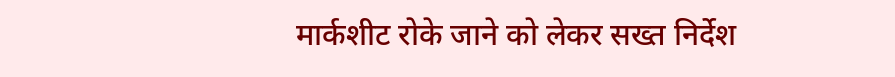मार्कशीट रोके जाने को लेकर सख्त निर्देश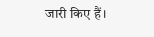जारी किए हैं।